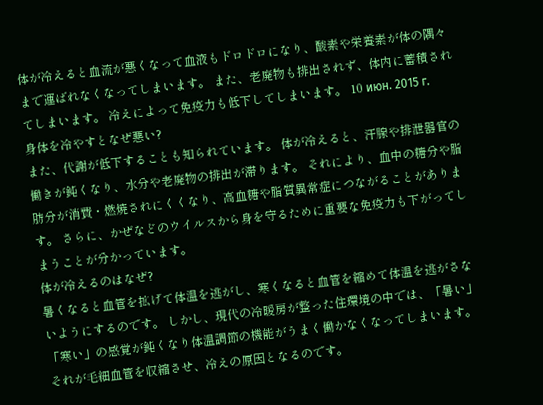体が冷えると血流が悪くなって血液もドロドロになり、酸素や栄養素が体の隅々まで運ばれなくなってしまいます。 また、老廃物も排出されず、体内に蓄積されてしまいます。 冷えによって免疫力も低下してしまいます。 10 июн. 2015 г.
身体を冷やすとなぜ悪い?
また、代謝が低下することも知られています。 体が冷えると、汗腺や排泄器官の働きが鈍くなり、水分や老廃物の排出が滞ります。 それにより、血中の糖分や脂肪分が消費・燃焼されにくくなり、高血糖や脂質異常症につながることがあります。 さらに、かぜなどのウイルスから身を守るために重要な免疫力も下がってしまうことが分かっています。
体が冷えるのはなぜ?
暑くなると血管を拡げて体温を逃がし、寒くなると血管を縮めて体温を逃がさないようにするのです。 しかし、現代の冷暖房が整った住環境の中では、「暑い」「寒い」の感覚が鈍くなり体温調節の機能がうまく働かなくなってしまいます。 それが毛細血管を収縮させ、冷えの原因となるのです。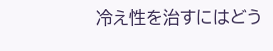冷え性を治すにはどう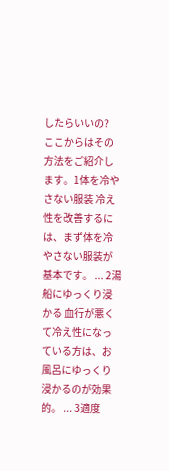したらいいの?
ここからはその方法をご紹介します。1体を冷やさない服装 冷え性を改善するには、まず体を冷やさない服装が基本です。 ... 2湯船にゆっくり浸かる 血行が悪くて冷え性になっている方は、お風呂にゆっくり浸かるのが効果的。 ... 3適度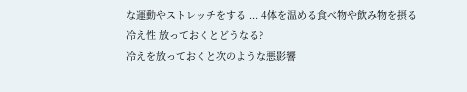な運動やストレッチをする ... 4体を温める食べ物や飲み物を摂る
冷え性 放っておくとどうなる?
冷えを放っておくと次のような悪影響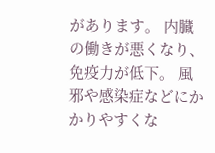があります。 内臓の働きが悪くなり、免疫力が低下。 風邪や感染症などにかかりやすくな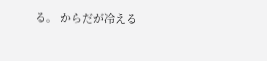る。 からだが冷える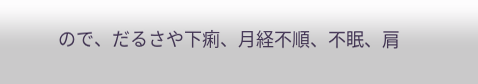ので、だるさや下痢、月経不順、不眠、肩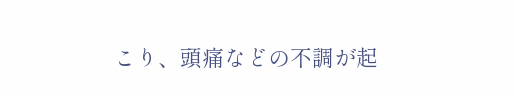こり、頭痛などの不調が起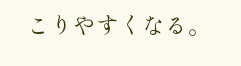こりやすくなる。